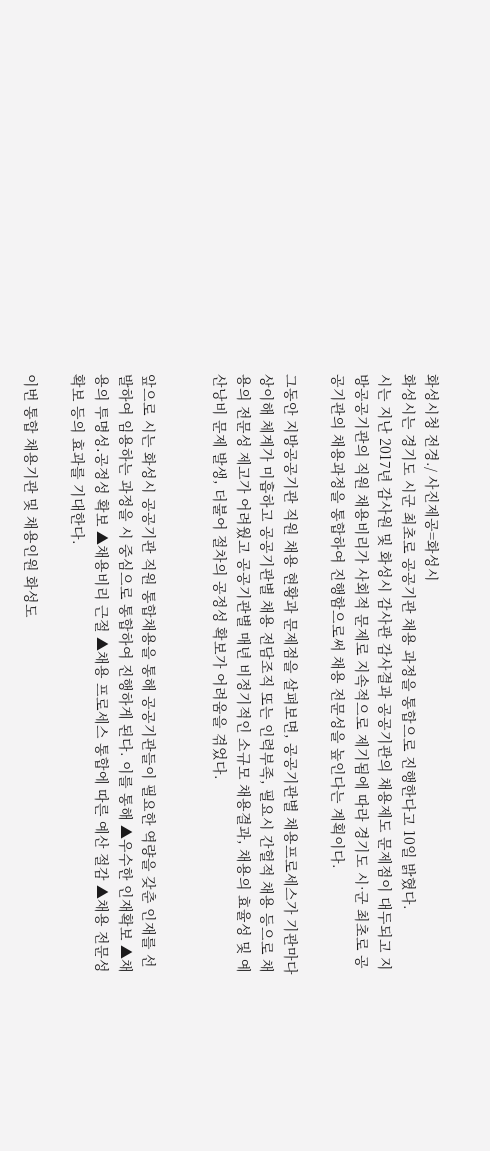화성시청 전경./ 사진제공=화성시
화성시는 경기도 시군 최초로 공공기관 채용 과정을 통합으로 진행한다고 10일 밝혔다.
시는 지난 2017년 감사원 및 화성시 감사관 감사결과 공공기관의 채용제도 문제점이 대두되고 지방공공기관의 직원 채용비리가 사회적 문제로 지속적으로 제기됨에 따라 경기도 시·군 최초로 공공기관의 채용과정을 통합하여 진행함으로써 채용 전문성을 높인다는 계획이다.

그동안 지방공공기관 직원 채용 현황과 문제점을 살펴보면, 공공기관별 채용프로세스가 기관마다 상이해 체계가 미흡하고 공공기관별 채용 전담조직 또는 인력부족, 필요시 간헐적 채용 등으로 채용의 전문성 제고가 어려웠고 공공기관별 매년 비정기적인 소규모 채용결과, 채용의 효율성 및 예산낭비 문제 발생, 더불어 절차의 공정성 확보가 어려움을 겪었다.


앞으로 시는 화성시 공공기관 직원 통합채용을 통해 공공기관들이 필요한 역량을 갖춘 인재를 선발하여 임용하는 과정을 시 중심으로 통합하여 진행하게 된다. 이를 통해 ▲우수한 인재확보 ▲채용의 투명성․공정성 확보 ▲채용비리 근절 ▲채용 프로세스 통합에 따른 예산 절감 ▲채용 전문성 확보 등의 효과를 기대한다.

이번 통합 채용기관 및 채용인원 화성도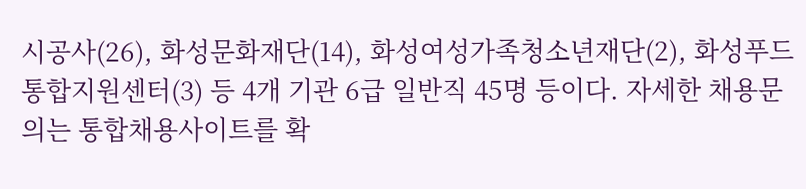시공사(26), 화성문화재단(14), 화성여성가족청소년재단(2), 화성푸드통합지원센터(3) 등 4개 기관 6급 일반직 45명 등이다. 자세한 채용문의는 통합채용사이트를 확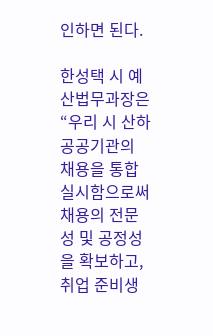인하면 된다.

한성택 시 예산법무과장은 “우리 시 산하 공공기관의 채용을 통합 실시함으로써 채용의 전문성 및 공정성을 확보하고, 취업 준비생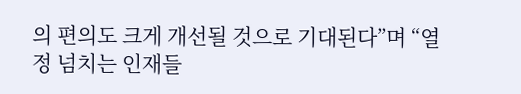의 편의도 크게 개선될 것으로 기대된다”며 “열정 넘치는 인재들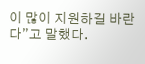이 많이 지원하길 바란다”고 말했다.